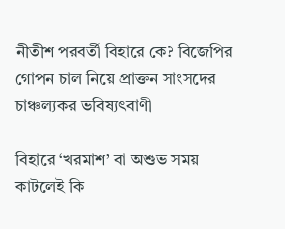নীতীশ পরবর্তী বিহারে কে? বিজেপির গোপন চাল নিয়ে প্রাক্তন সাংসদের চাঞ্চল্যকর ভবিষ্যৎবাণী

বিহারে ‘খরমাশ’ বা অশুভ সময় কাটলেই কি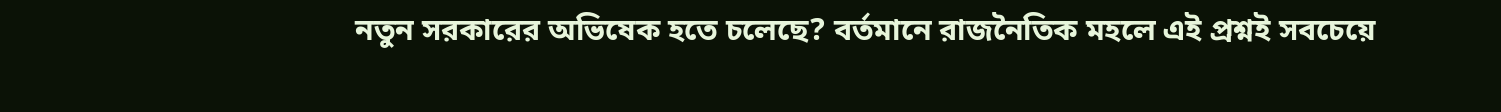নতুন সরকারের অভিষেক হতে চলেছে? বর্তমানে রাজনৈতিক মহলে এই প্রশ্নই সবচেয়ে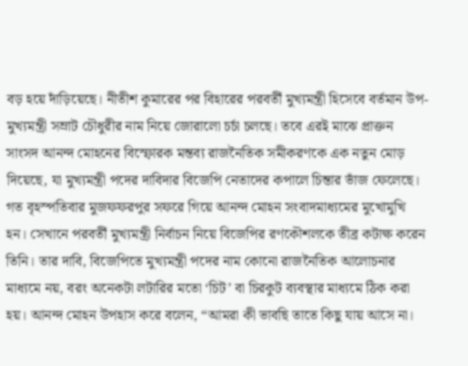বড় হয়ে দাঁড়িয়েছে। নীতীশ কুমারের পর বিহারের পরবর্তী মুখ্যমন্ত্রী হিসেবে বর্তমান উপ-মুখ্যমন্ত্রী সম্রাট চৌধুরীর নাম নিয়ে জোরালো চর্চা চলছে। তবে এরই মাঝে প্রাক্তন সাংসদ আনন্দ মোহনের বিস্ফোরক মন্তব্য রাজনৈতিক সমীকরণকে এক নতুন মোড় দিয়েছে, যা মুখ্যমন্ত্রী পদের দাবিদার বিজেপি নেতাদের কপালে চিন্তার ভাঁজ ফেলেছে।
গত বৃহস্পতিবার মুজফফরপুর সফরে গিয়ে আনন্দ মোহন সংবাদমাধ্যমের মুখোমুখি হন। সেখানে পরবর্তী মুখ্যমন্ত্রী নির্বাচন নিয়ে বিজেপির রণকৌশলকে তীব্র কটাক্ষ করেন তিনি। তার দাবি, বিজেপিতে মুখ্যমন্ত্রী পদের নাম কোনো রাজনৈতিক আলোচনার মাধ্যমে নয়, বরং অনেকটা লটারির মতো ‘চিট’ বা চিরকুট ব্যবস্থার মাধ্যমে ঠিক করা হয়। আনন্দ মোহন উপহাস করে বলেন, “আমরা কী ভাবছি তাতে কিছু যায় আসে না।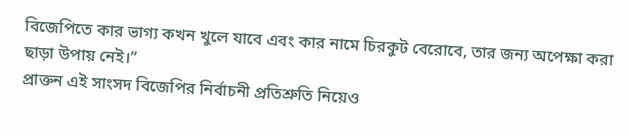বিজেপিতে কার ভাগ্য কখন খুলে যাবে এবং কার নামে চিরকুট বেরোবে, তার জন্য অপেক্ষা করা ছাড়া উপায় নেই।”
প্রাক্তন এই সাংসদ বিজেপির নির্বাচনী প্রতিশ্রুতি নিয়েও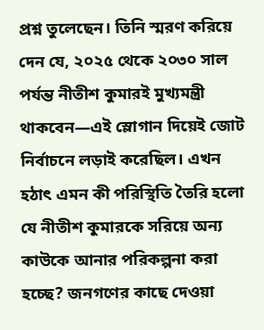প্রশ্ন তুলেছেন। তিনি স্মরণ করিয়ে দেন যে, ২০২৫ থেকে ২০৩০ সাল পর্যন্ত নীতীশ কুমারই মুখ্যমন্ত্রী থাকবেন—এই স্লোগান দিয়েই জোট নির্বাচনে লড়াই করেছিল। এখন হঠাৎ এমন কী পরিস্থিতি তৈরি হলো যে নীতীশ কুমারকে সরিয়ে অন্য কাউকে আনার পরিকল্পনা করা হচ্ছে? জনগণের কাছে দেওয়া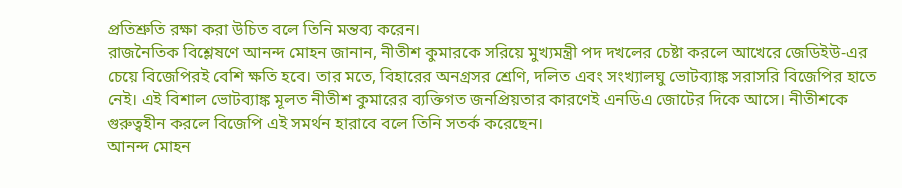প্রতিশ্রুতি রক্ষা করা উচিত বলে তিনি মন্তব্য করেন।
রাজনৈতিক বিশ্লেষণে আনন্দ মোহন জানান, নীতীশ কুমারকে সরিয়ে মুখ্যমন্ত্রী পদ দখলের চেষ্টা করলে আখেরে জেডিইউ-এর চেয়ে বিজেপিরই বেশি ক্ষতি হবে। তার মতে, বিহারের অনগ্রসর শ্রেণি, দলিত এবং সংখ্যালঘু ভোটব্যাঙ্ক সরাসরি বিজেপির হাতে নেই। এই বিশাল ভোটব্যাঙ্ক মূলত নীতীশ কুমারের ব্যক্তিগত জনপ্রিয়তার কারণেই এনডিএ জোটের দিকে আসে। নীতীশকে গুরুত্বহীন করলে বিজেপি এই সমর্থন হারাবে বলে তিনি সতর্ক করেছেন।
আনন্দ মোহন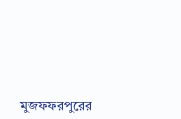মুজফফরপুরের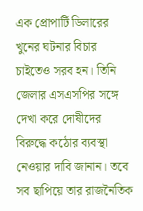এক প্রোপার্টি ডিলারের খুনের ঘটনার বিচার চাইতেও সরব হন। তিনি জেলার এসএসপির সঙ্গে দেখা করে দোষীদের বিরুদ্ধে কঠোর ব্যবস্থা নেওয়ার দাবি জানান। তবে সব ছাপিয়ে তার রাজনৈতিক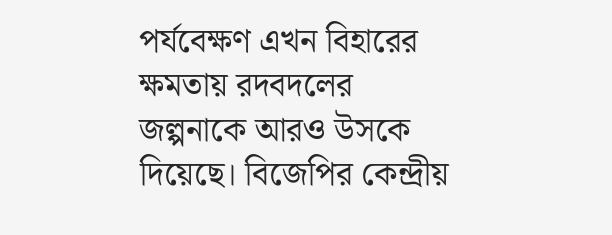পর্যবেক্ষণ এখন বিহারের ক্ষমতায় রদবদলের জল্পনাকে আরও উসকে দিয়েছে। বিজেপির কেন্দ্রীয়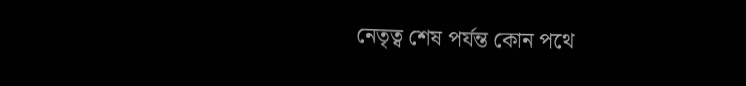নেতৃত্ব শেষ পর্যন্ত কোন পথে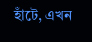হাঁটে, এখন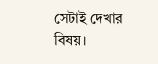সেটাই দেখার বিষয়।